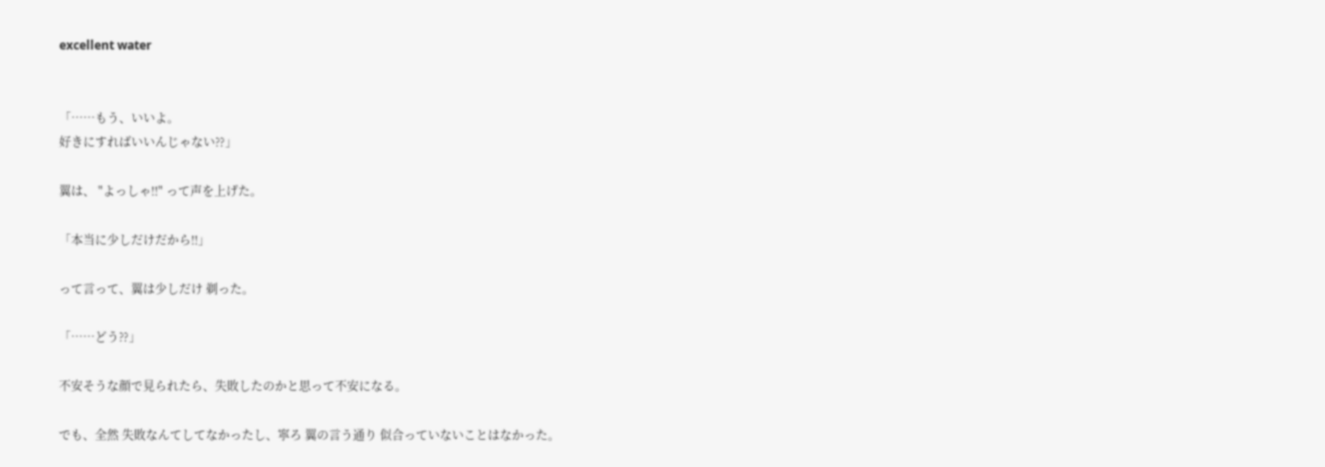excellent water


「……もう、いいよ。
好きにすればいいんじゃない⁇」

翼は、 "よっしゃ‼" って声を上げた。

「本当に少しだけだから‼」

って言って、翼は少しだけ 剃った。

「……どう⁇」

不安そうな顔で見られたら、失敗したのかと思って不安になる。

でも、全然 失敗なんてしてなかったし、寧ろ 翼の言う通り 似合っていないことはなかった。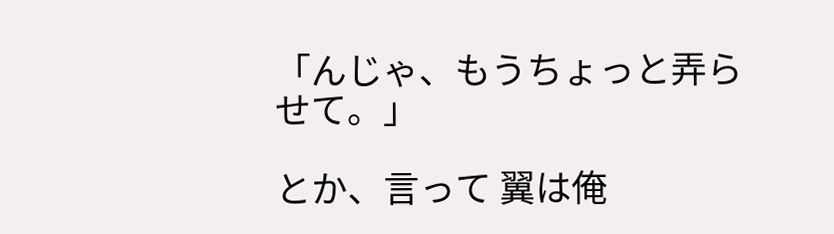「んじゃ、もうちょっと弄らせて。」

とか、言って 翼は俺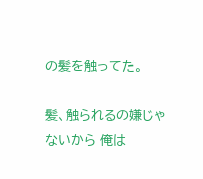の髪を触ってた。

髪、触られるの嫌じゃないから 俺は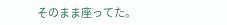そのまま座ってた。